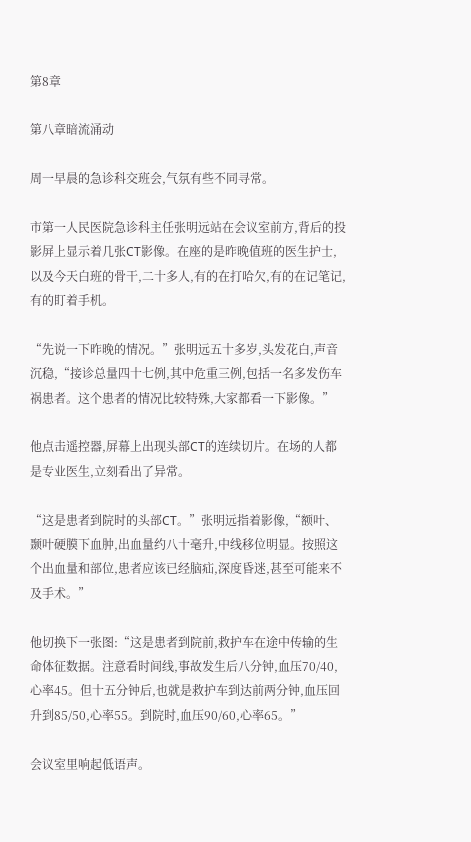第8章

第八章暗流涌动

周一早晨的急诊科交班会,气氛有些不同寻常。

市第一人民医院急诊科主任张明远站在会议室前方,背后的投影屏上显示着几张CT影像。在座的是昨晚值班的医生护士,以及今天白班的骨干,二十多人,有的在打哈欠,有的在记笔记,有的盯着手机。

“先说一下昨晚的情况。”张明远五十多岁,头发花白,声音沉稳,“接诊总量四十七例,其中危重三例,包括一名多发伤车祸患者。这个患者的情况比较特殊,大家都看一下影像。”

他点击遥控器,屏幕上出现头部CT的连续切片。在场的人都是专业医生,立刻看出了异常。

“这是患者到院时的头部CT。”张明远指着影像,“额叶、颞叶硬膜下血肿,出血量约八十毫升,中线移位明显。按照这个出血量和部位,患者应该已经脑疝,深度昏迷,甚至可能来不及手术。”

他切换下一张图:“这是患者到院前,救护车在途中传输的生命体征数据。注意看时间线,事故发生后八分钟,血压70/40,心率45。但十五分钟后,也就是救护车到达前两分钟,血压回升到85/50,心率55。到院时,血压90/60,心率65。”

会议室里响起低语声。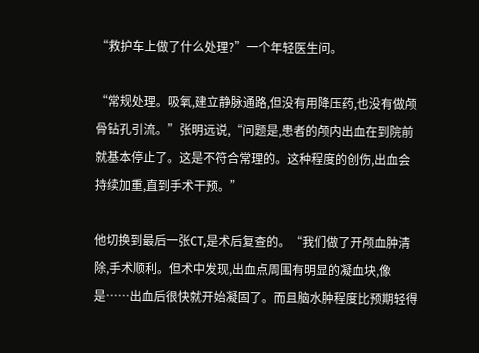“救护车上做了什么处理?”一个年轻医生问。

“常规处理。吸氧,建立静脉通路,但没有用降压药,也没有做颅骨钻孔引流。”张明远说,“问题是,患者的颅内出血在到院前就基本停止了。这是不符合常理的。这种程度的创伤,出血会持续加重,直到手术干预。”

他切换到最后一张CT,是术后复查的。“我们做了开颅血肿清除,手术顺利。但术中发现,出血点周围有明显的凝血块,像是……出血后很快就开始凝固了。而且脑水肿程度比预期轻得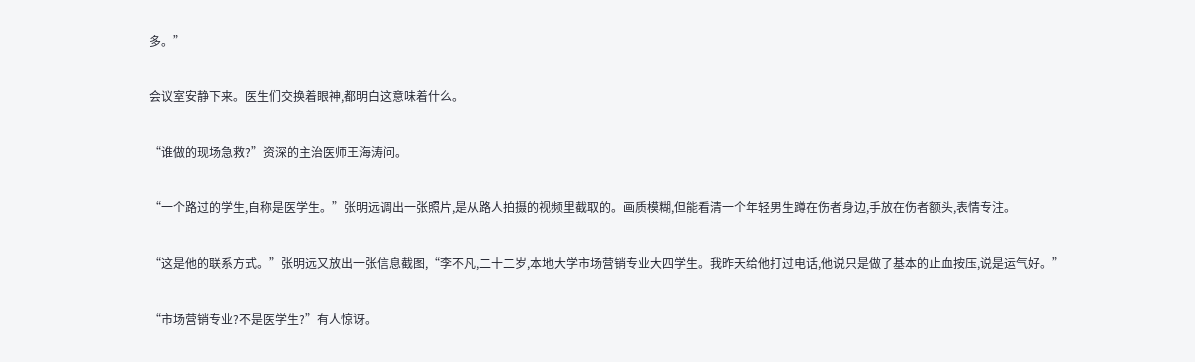多。”

会议室安静下来。医生们交换着眼神,都明白这意味着什么。

“谁做的现场急救?”资深的主治医师王海涛问。

“一个路过的学生,自称是医学生。”张明远调出一张照片,是从路人拍摄的视频里截取的。画质模糊,但能看清一个年轻男生蹲在伤者身边,手放在伤者额头,表情专注。

“这是他的联系方式。”张明远又放出一张信息截图,“李不凡,二十二岁,本地大学市场营销专业大四学生。我昨天给他打过电话,他说只是做了基本的止血按压,说是运气好。”

“市场营销专业?不是医学生?”有人惊讶。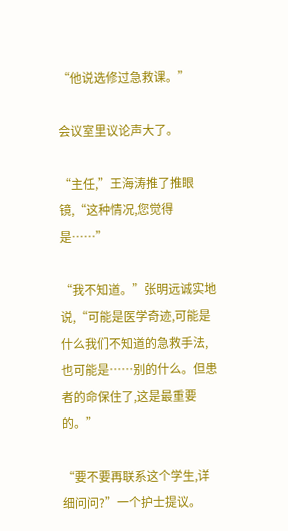“他说选修过急救课。”

会议室里议论声大了。

“主任,”王海涛推了推眼镜,“这种情况,您觉得是……”

“我不知道。”张明远诚实地说,“可能是医学奇迹,可能是什么我们不知道的急救手法,也可能是……别的什么。但患者的命保住了,这是最重要的。”

“要不要再联系这个学生,详细问问?”一个护士提议。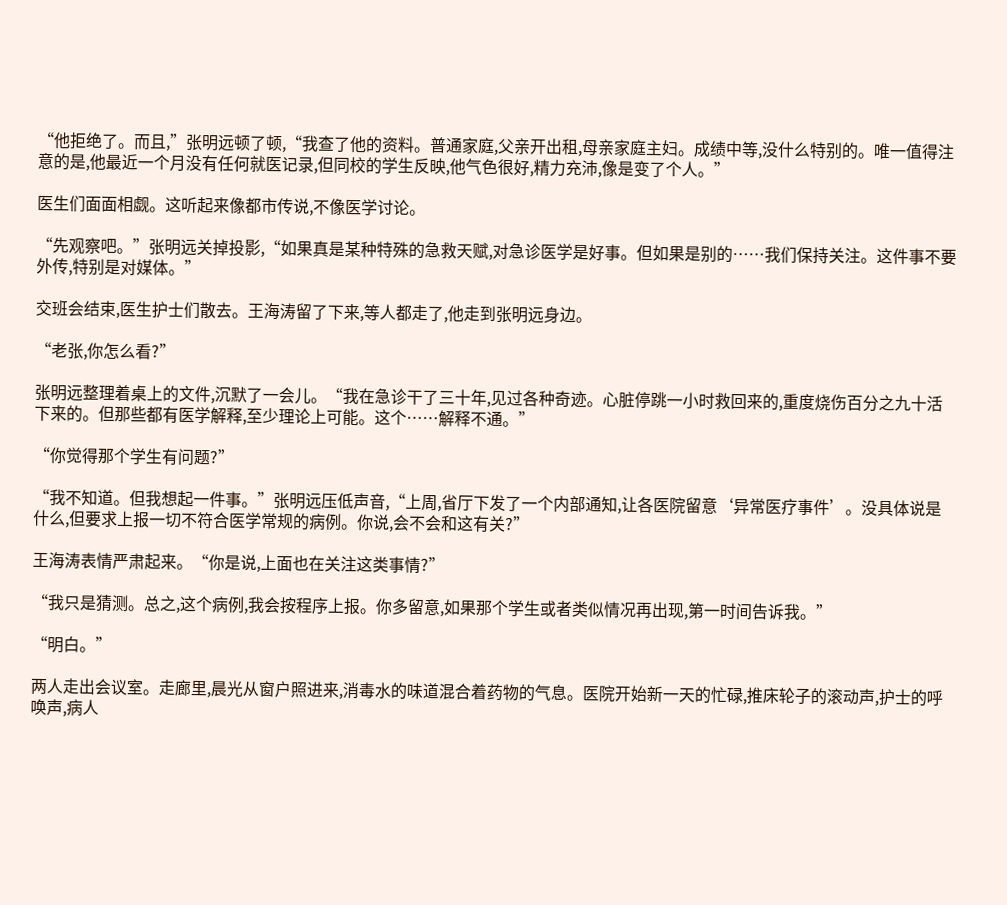“他拒绝了。而且,”张明远顿了顿,“我查了他的资料。普通家庭,父亲开出租,母亲家庭主妇。成绩中等,没什么特别的。唯一值得注意的是,他最近一个月没有任何就医记录,但同校的学生反映,他气色很好,精力充沛,像是变了个人。”

医生们面面相觑。这听起来像都市传说,不像医学讨论。

“先观察吧。”张明远关掉投影,“如果真是某种特殊的急救天赋,对急诊医学是好事。但如果是别的……我们保持关注。这件事不要外传,特别是对媒体。”

交班会结束,医生护士们散去。王海涛留了下来,等人都走了,他走到张明远身边。

“老张,你怎么看?”

张明远整理着桌上的文件,沉默了一会儿。“我在急诊干了三十年,见过各种奇迹。心脏停跳一小时救回来的,重度烧伤百分之九十活下来的。但那些都有医学解释,至少理论上可能。这个……解释不通。”

“你觉得那个学生有问题?”

“我不知道。但我想起一件事。”张明远压低声音,“上周,省厅下发了一个内部通知,让各医院留意‘异常医疗事件’。没具体说是什么,但要求上报一切不符合医学常规的病例。你说,会不会和这有关?”

王海涛表情严肃起来。“你是说,上面也在关注这类事情?”

“我只是猜测。总之,这个病例,我会按程序上报。你多留意,如果那个学生或者类似情况再出现,第一时间告诉我。”

“明白。”

两人走出会议室。走廊里,晨光从窗户照进来,消毒水的味道混合着药物的气息。医院开始新一天的忙碌,推床轮子的滚动声,护士的呼唤声,病人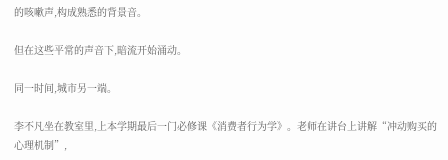的咳嗽声,构成熟悉的背景音。

但在这些平常的声音下,暗流开始涌动。

同一时间,城市另一端。

李不凡坐在教室里,上本学期最后一门必修课《消费者行为学》。老师在讲台上讲解“冲动购买的心理机制”,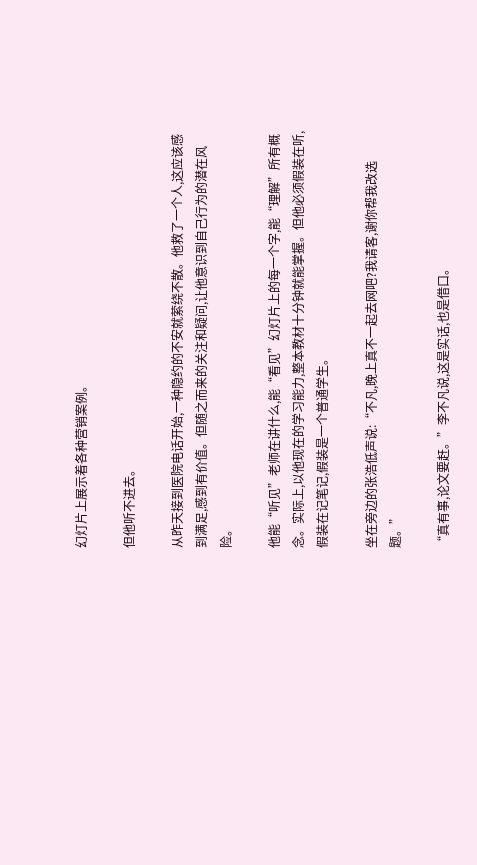幻灯片上展示着各种营销案例。

但他听不进去。

从昨天接到医院电话开始,一种隐约的不安就萦绕不散。他救了一个人,这应该感到满足,感到有价值。但随之而来的关注和疑问,让他意识到自己行为的潜在风险。

他能“听见”老师在讲什么,能“看见”幻灯片上的每一个字,能“理解”所有概念。实际上,以他现在的学习能力,整本教材十分钟就能掌握。但他必须假装在听,假装在记笔记,假装是一个普通学生。

坐在旁边的张浩低声说:“不凡,晚上真不一起去网吧?我请客,谢你帮我改选题。”

“真有事,论文要赶。”李不凡说,这是实话,也是借口。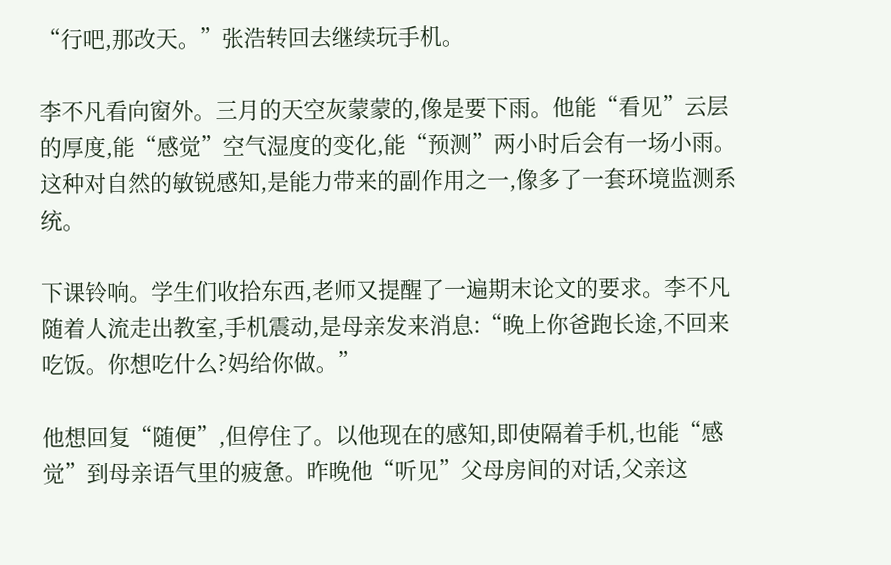“行吧,那改天。”张浩转回去继续玩手机。

李不凡看向窗外。三月的天空灰蒙蒙的,像是要下雨。他能“看见”云层的厚度,能“感觉”空气湿度的变化,能“预测”两小时后会有一场小雨。这种对自然的敏锐感知,是能力带来的副作用之一,像多了一套环境监测系统。

下课铃响。学生们收拾东西,老师又提醒了一遍期末论文的要求。李不凡随着人流走出教室,手机震动,是母亲发来消息:“晚上你爸跑长途,不回来吃饭。你想吃什么?妈给你做。”

他想回复“随便”,但停住了。以他现在的感知,即使隔着手机,也能“感觉”到母亲语气里的疲惫。昨晚他“听见”父母房间的对话,父亲这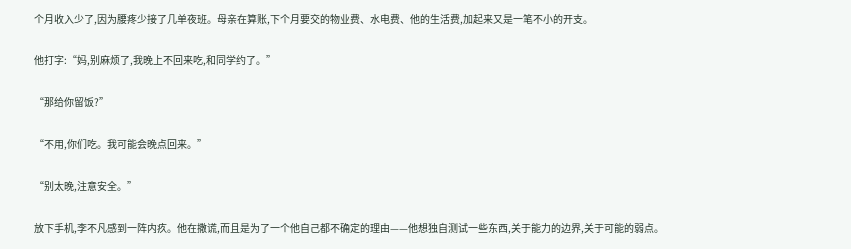个月收入少了,因为腰疼少接了几单夜班。母亲在算账,下个月要交的物业费、水电费、他的生活费,加起来又是一笔不小的开支。

他打字:“妈,别麻烦了,我晚上不回来吃,和同学约了。”

“那给你留饭?”

“不用,你们吃。我可能会晚点回来。”

“别太晚,注意安全。”

放下手机,李不凡感到一阵内疚。他在撒谎,而且是为了一个他自己都不确定的理由——他想独自测试一些东西,关于能力的边界,关于可能的弱点。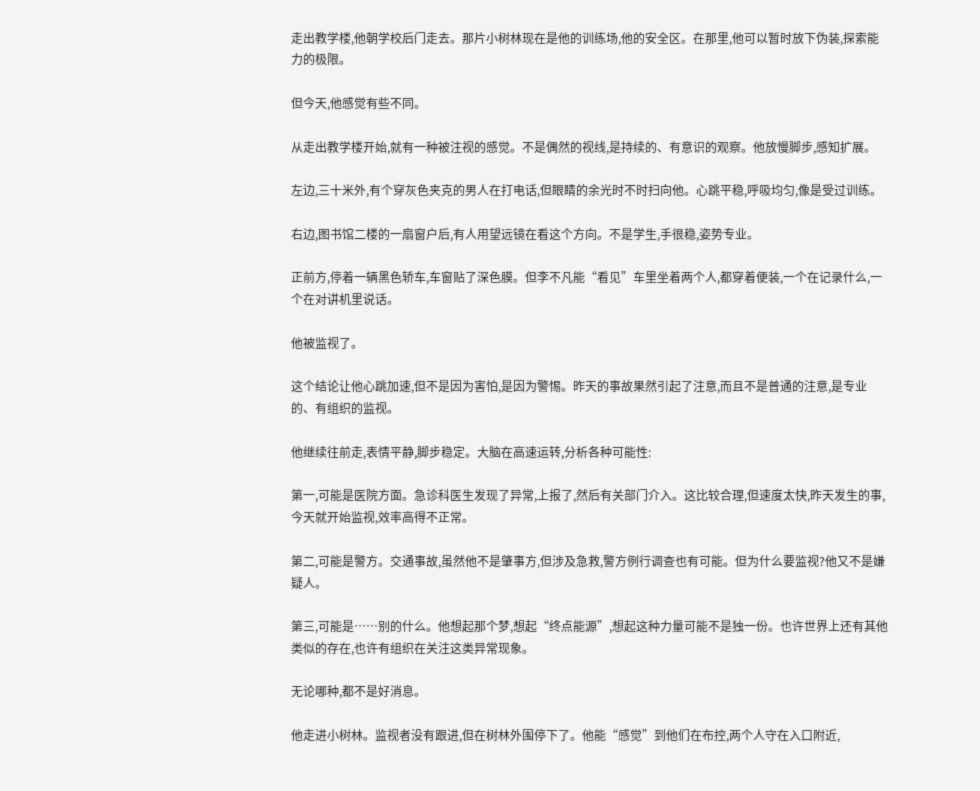走出教学楼,他朝学校后门走去。那片小树林现在是他的训练场,他的安全区。在那里,他可以暂时放下伪装,探索能力的极限。

但今天,他感觉有些不同。

从走出教学楼开始,就有一种被注视的感觉。不是偶然的视线,是持续的、有意识的观察。他放慢脚步,感知扩展。

左边,三十米外,有个穿灰色夹克的男人在打电话,但眼睛的余光时不时扫向他。心跳平稳,呼吸均匀,像是受过训练。

右边,图书馆二楼的一扇窗户后,有人用望远镜在看这个方向。不是学生,手很稳,姿势专业。

正前方,停着一辆黑色轿车,车窗贴了深色膜。但李不凡能“看见”车里坐着两个人,都穿着便装,一个在记录什么,一个在对讲机里说话。

他被监视了。

这个结论让他心跳加速,但不是因为害怕,是因为警惕。昨天的事故果然引起了注意,而且不是普通的注意,是专业的、有组织的监视。

他继续往前走,表情平静,脚步稳定。大脑在高速运转,分析各种可能性:

第一,可能是医院方面。急诊科医生发现了异常,上报了,然后有关部门介入。这比较合理,但速度太快,昨天发生的事,今天就开始监视,效率高得不正常。

第二,可能是警方。交通事故,虽然他不是肇事方,但涉及急救,警方例行调查也有可能。但为什么要监视?他又不是嫌疑人。

第三,可能是……别的什么。他想起那个梦,想起“终点能源”,想起这种力量可能不是独一份。也许世界上还有其他类似的存在,也许有组织在关注这类异常现象。

无论哪种,都不是好消息。

他走进小树林。监视者没有跟进,但在树林外围停下了。他能“感觉”到他们在布控,两个人守在入口附近,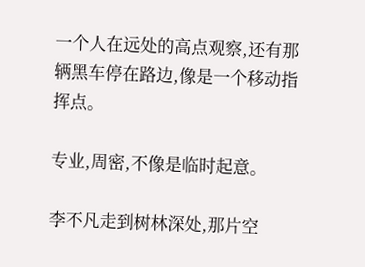一个人在远处的高点观察,还有那辆黑车停在路边,像是一个移动指挥点。

专业,周密,不像是临时起意。

李不凡走到树林深处,那片空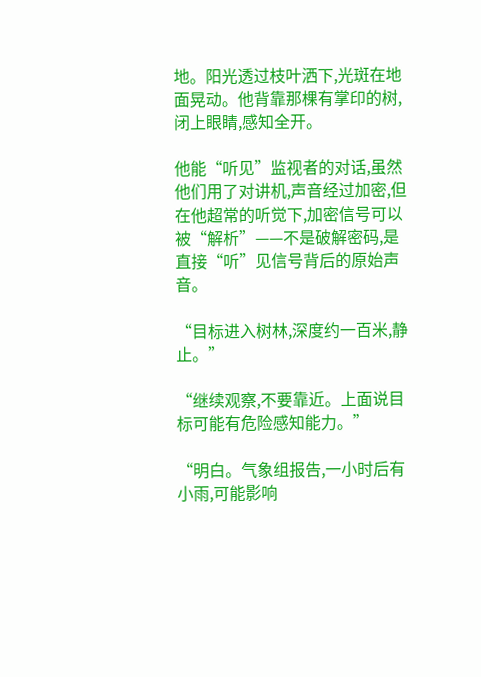地。阳光透过枝叶洒下,光斑在地面晃动。他背靠那棵有掌印的树,闭上眼睛,感知全开。

他能“听见”监视者的对话,虽然他们用了对讲机,声音经过加密,但在他超常的听觉下,加密信号可以被“解析”——不是破解密码,是直接“听”见信号背后的原始声音。

“目标进入树林,深度约一百米,静止。”

“继续观察,不要靠近。上面说目标可能有危险感知能力。”

“明白。气象组报告,一小时后有小雨,可能影响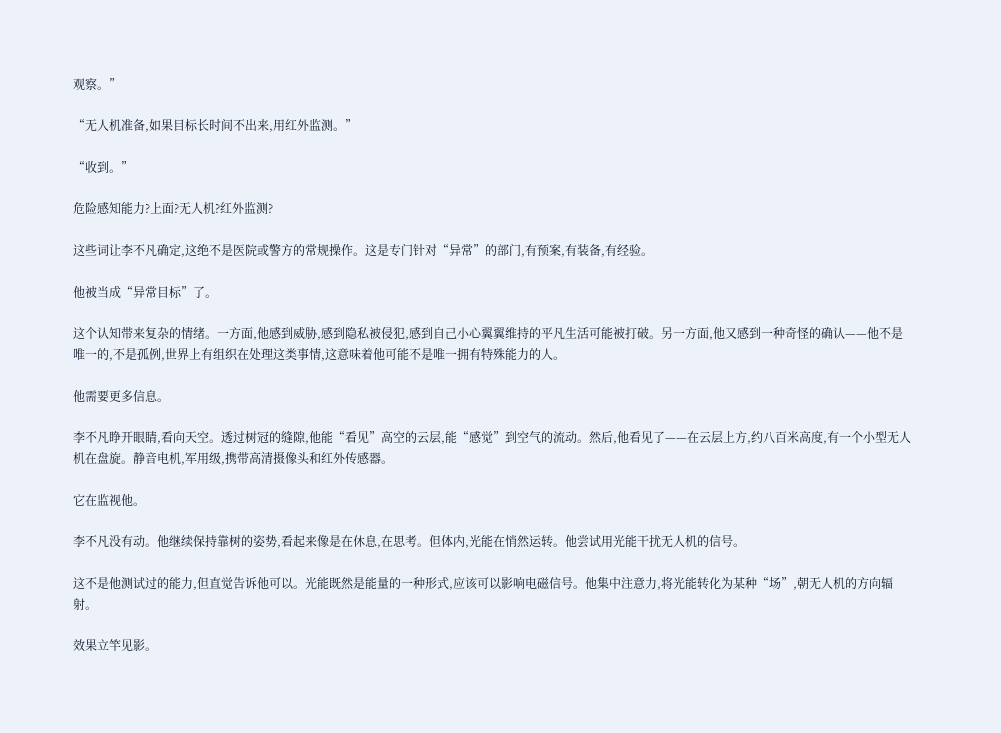观察。”

“无人机准备,如果目标长时间不出来,用红外监测。”

“收到。”

危险感知能力?上面?无人机?红外监测?

这些词让李不凡确定,这绝不是医院或警方的常规操作。这是专门针对“异常”的部门,有预案,有装备,有经验。

他被当成“异常目标”了。

这个认知带来复杂的情绪。一方面,他感到威胁,感到隐私被侵犯,感到自己小心翼翼维持的平凡生活可能被打破。另一方面,他又感到一种奇怪的确认——他不是唯一的,不是孤例,世界上有组织在处理这类事情,这意味着他可能不是唯一拥有特殊能力的人。

他需要更多信息。

李不凡睁开眼睛,看向天空。透过树冠的缝隙,他能“看见”高空的云层,能“感觉”到空气的流动。然后,他看见了——在云层上方,约八百米高度,有一个小型无人机在盘旋。静音电机,军用级,携带高清摄像头和红外传感器。

它在监视他。

李不凡没有动。他继续保持靠树的姿势,看起来像是在休息,在思考。但体内,光能在悄然运转。他尝试用光能干扰无人机的信号。

这不是他测试过的能力,但直觉告诉他可以。光能既然是能量的一种形式,应该可以影响电磁信号。他集中注意力,将光能转化为某种“场”,朝无人机的方向辐射。

效果立竿见影。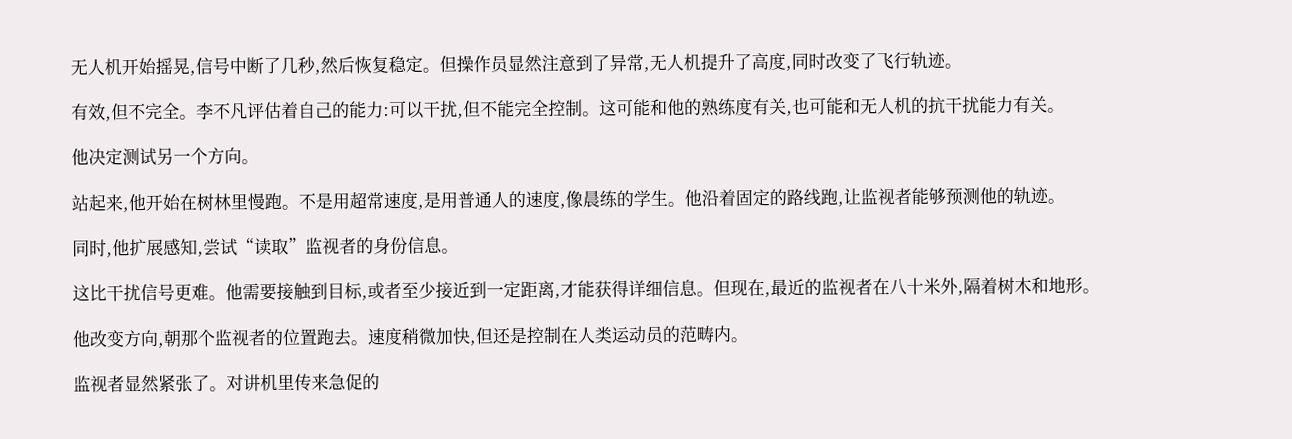无人机开始摇晃,信号中断了几秒,然后恢复稳定。但操作员显然注意到了异常,无人机提升了高度,同时改变了飞行轨迹。

有效,但不完全。李不凡评估着自己的能力:可以干扰,但不能完全控制。这可能和他的熟练度有关,也可能和无人机的抗干扰能力有关。

他决定测试另一个方向。

站起来,他开始在树林里慢跑。不是用超常速度,是用普通人的速度,像晨练的学生。他沿着固定的路线跑,让监视者能够预测他的轨迹。

同时,他扩展感知,尝试“读取”监视者的身份信息。

这比干扰信号更难。他需要接触到目标,或者至少接近到一定距离,才能获得详细信息。但现在,最近的监视者在八十米外,隔着树木和地形。

他改变方向,朝那个监视者的位置跑去。速度稍微加快,但还是控制在人类运动员的范畴内。

监视者显然紧张了。对讲机里传来急促的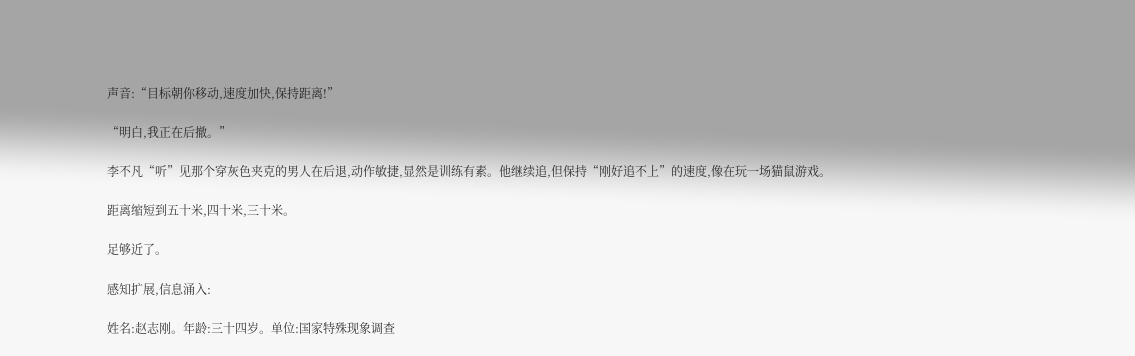声音:“目标朝你移动,速度加快,保持距离!”

“明白,我正在后撤。”

李不凡“听”见那个穿灰色夹克的男人在后退,动作敏捷,显然是训练有素。他继续追,但保持“刚好追不上”的速度,像在玩一场猫鼠游戏。

距离缩短到五十米,四十米,三十米。

足够近了。

感知扩展,信息涌入:

姓名:赵志刚。年龄:三十四岁。单位:国家特殊现象调查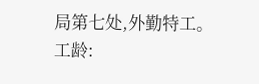局第七处,外勤特工。工龄: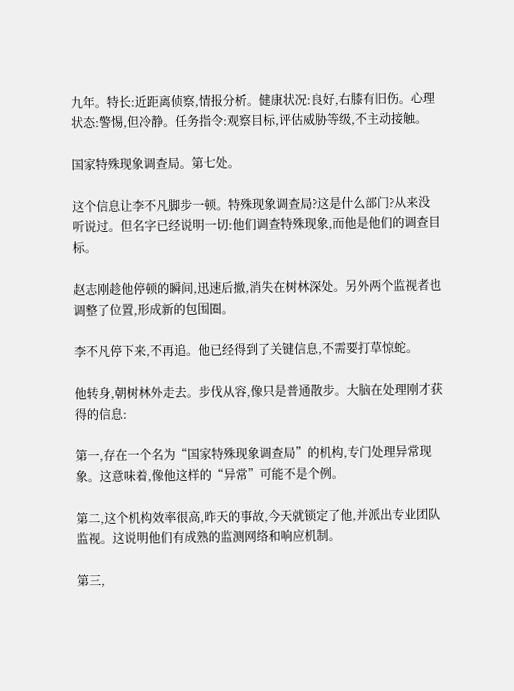九年。特长:近距离侦察,情报分析。健康状况:良好,右膝有旧伤。心理状态:警惕,但冷静。任务指令:观察目标,评估威胁等级,不主动接触。

国家特殊现象调查局。第七处。

这个信息让李不凡脚步一顿。特殊现象调查局?这是什么部门?从来没听说过。但名字已经说明一切:他们调查特殊现象,而他是他们的调查目标。

赵志刚趁他停顿的瞬间,迅速后撤,消失在树林深处。另外两个监视者也调整了位置,形成新的包围圈。

李不凡停下来,不再追。他已经得到了关键信息,不需要打草惊蛇。

他转身,朝树林外走去。步伐从容,像只是普通散步。大脑在处理刚才获得的信息:

第一,存在一个名为“国家特殊现象调查局”的机构,专门处理异常现象。这意味着,像他这样的“异常”可能不是个例。

第二,这个机构效率很高,昨天的事故,今天就锁定了他,并派出专业团队监视。这说明他们有成熟的监测网络和响应机制。

第三,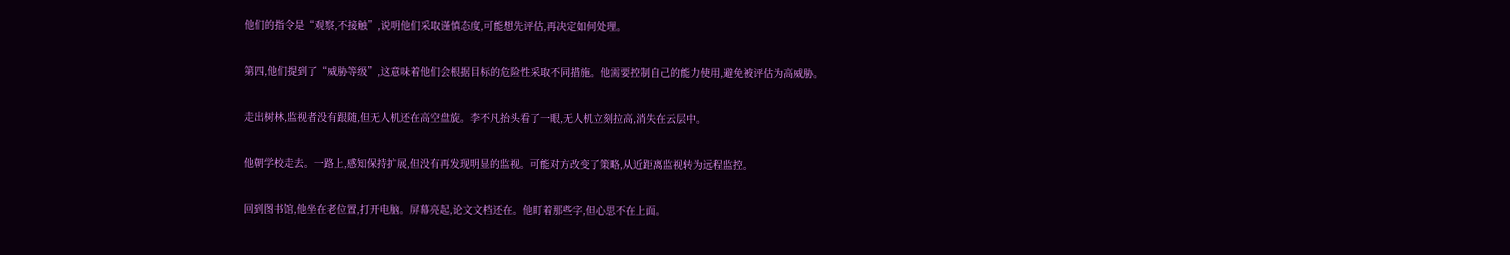他们的指令是“观察,不接触”,说明他们采取谨慎态度,可能想先评估,再决定如何处理。

第四,他们提到了“威胁等级”,这意味着他们会根据目标的危险性采取不同措施。他需要控制自己的能力使用,避免被评估为高威胁。

走出树林,监视者没有跟随,但无人机还在高空盘旋。李不凡抬头看了一眼,无人机立刻拉高,消失在云层中。

他朝学校走去。一路上,感知保持扩展,但没有再发现明显的监视。可能对方改变了策略,从近距离监视转为远程监控。

回到图书馆,他坐在老位置,打开电脑。屏幕亮起,论文文档还在。他盯着那些字,但心思不在上面。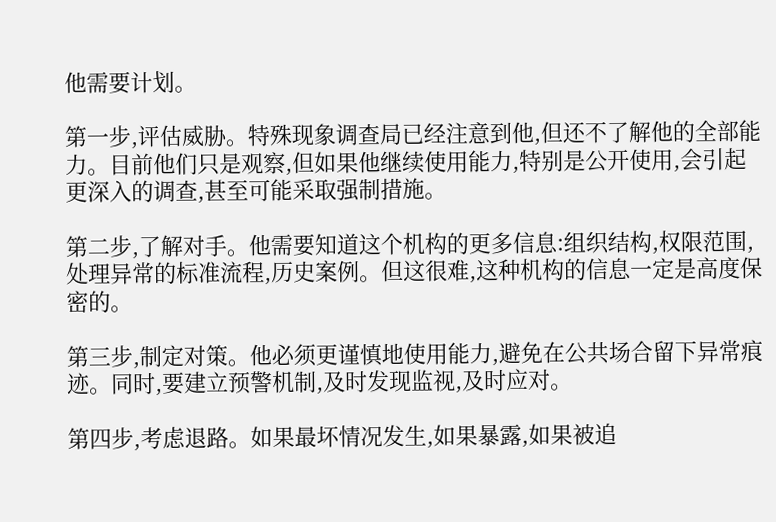他需要计划。

第一步,评估威胁。特殊现象调查局已经注意到他,但还不了解他的全部能力。目前他们只是观察,但如果他继续使用能力,特别是公开使用,会引起更深入的调查,甚至可能采取强制措施。

第二步,了解对手。他需要知道这个机构的更多信息:组织结构,权限范围,处理异常的标准流程,历史案例。但这很难,这种机构的信息一定是高度保密的。

第三步,制定对策。他必须更谨慎地使用能力,避免在公共场合留下异常痕迹。同时,要建立预警机制,及时发现监视,及时应对。

第四步,考虑退路。如果最坏情况发生,如果暴露,如果被追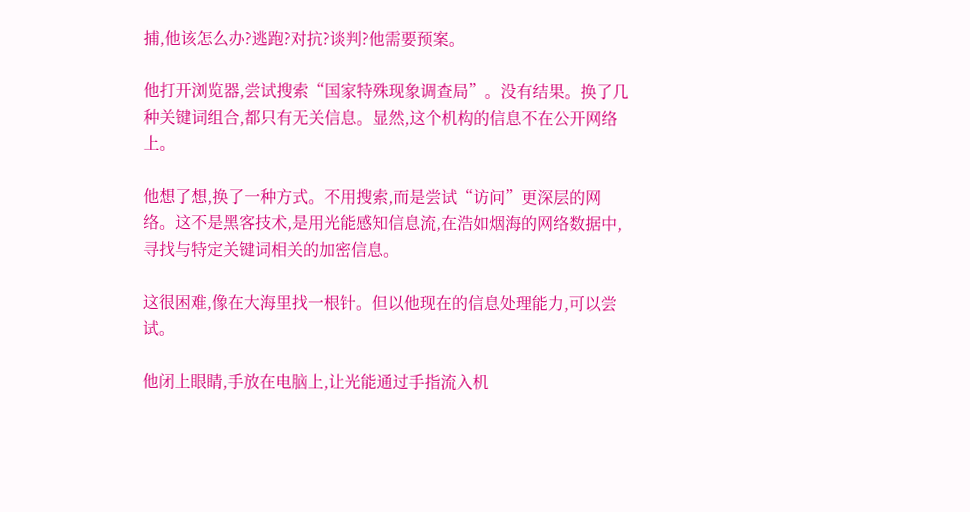捕,他该怎么办?逃跑?对抗?谈判?他需要预案。

他打开浏览器,尝试搜索“国家特殊现象调查局”。没有结果。换了几种关键词组合,都只有无关信息。显然,这个机构的信息不在公开网络上。

他想了想,换了一种方式。不用搜索,而是尝试“访问”更深层的网络。这不是黑客技术,是用光能感知信息流,在浩如烟海的网络数据中,寻找与特定关键词相关的加密信息。

这很困难,像在大海里找一根针。但以他现在的信息处理能力,可以尝试。

他闭上眼睛,手放在电脑上,让光能通过手指流入机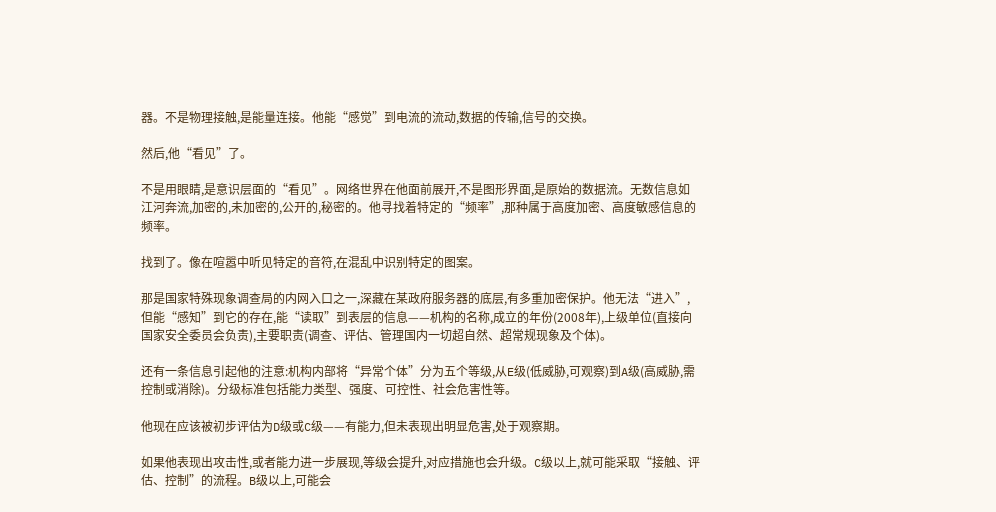器。不是物理接触,是能量连接。他能“感觉”到电流的流动,数据的传输,信号的交换。

然后,他“看见”了。

不是用眼睛,是意识层面的“看见”。网络世界在他面前展开,不是图形界面,是原始的数据流。无数信息如江河奔流,加密的,未加密的,公开的,秘密的。他寻找着特定的“频率”,那种属于高度加密、高度敏感信息的频率。

找到了。像在喧嚣中听见特定的音符,在混乱中识别特定的图案。

那是国家特殊现象调查局的内网入口之一,深藏在某政府服务器的底层,有多重加密保护。他无法“进入”,但能“感知”到它的存在,能“读取”到表层的信息——机构的名称,成立的年份(2008年),上级单位(直接向国家安全委员会负责),主要职责(调查、评估、管理国内一切超自然、超常规现象及个体)。

还有一条信息引起他的注意:机构内部将“异常个体”分为五个等级,从E级(低威胁,可观察)到A级(高威胁,需控制或消除)。分级标准包括能力类型、强度、可控性、社会危害性等。

他现在应该被初步评估为D级或C级——有能力,但未表现出明显危害,处于观察期。

如果他表现出攻击性,或者能力进一步展现,等级会提升,对应措施也会升级。C级以上,就可能采取“接触、评估、控制”的流程。B级以上,可能会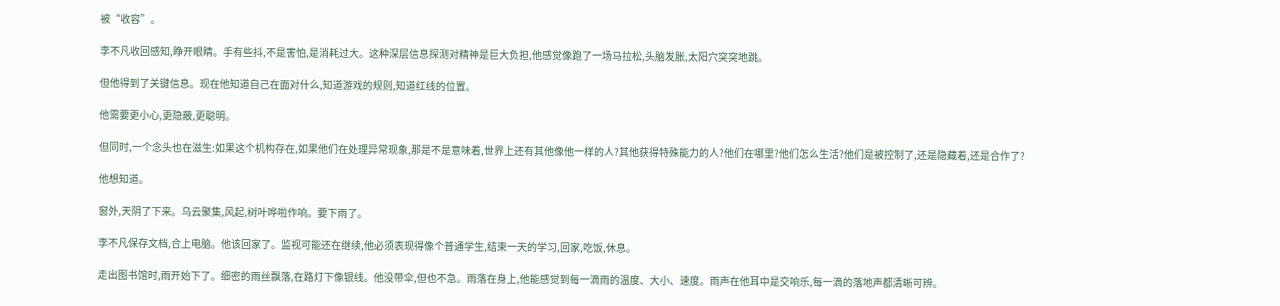被“收容”。

李不凡收回感知,睁开眼睛。手有些抖,不是害怕,是消耗过大。这种深层信息探测对精神是巨大负担,他感觉像跑了一场马拉松,头脑发胀,太阳穴突突地跳。

但他得到了关键信息。现在他知道自己在面对什么,知道游戏的规则,知道红线的位置。

他需要更小心,更隐蔽,更聪明。

但同时,一个念头也在滋生:如果这个机构存在,如果他们在处理异常现象,那是不是意味着,世界上还有其他像他一样的人?其他获得特殊能力的人?他们在哪里?他们怎么生活?他们是被控制了,还是隐藏着,还是合作了?

他想知道。

窗外,天阴了下来。乌云聚集,风起,树叶哗啦作响。要下雨了。

李不凡保存文档,合上电脑。他该回家了。监视可能还在继续,他必须表现得像个普通学生,结束一天的学习,回家,吃饭,休息。

走出图书馆时,雨开始下了。细密的雨丝飘落,在路灯下像银线。他没带伞,但也不急。雨落在身上,他能感觉到每一滴雨的温度、大小、速度。雨声在他耳中是交响乐,每一滴的落地声都清晰可辨。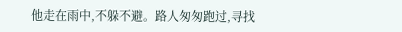他走在雨中,不躲不避。路人匆匆跑过,寻找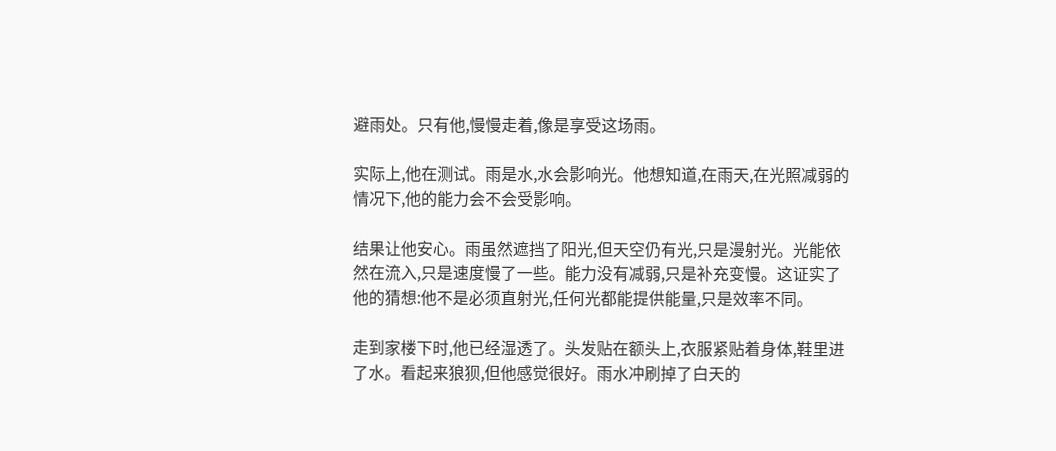避雨处。只有他,慢慢走着,像是享受这场雨。

实际上,他在测试。雨是水,水会影响光。他想知道,在雨天,在光照减弱的情况下,他的能力会不会受影响。

结果让他安心。雨虽然遮挡了阳光,但天空仍有光,只是漫射光。光能依然在流入,只是速度慢了一些。能力没有减弱,只是补充变慢。这证实了他的猜想:他不是必须直射光,任何光都能提供能量,只是效率不同。

走到家楼下时,他已经湿透了。头发贴在额头上,衣服紧贴着身体,鞋里进了水。看起来狼狈,但他感觉很好。雨水冲刷掉了白天的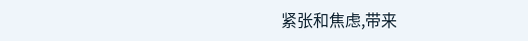紧张和焦虑,带来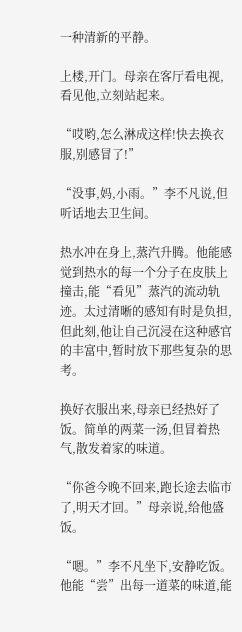一种清新的平静。

上楼,开门。母亲在客厅看电视,看见他,立刻站起来。

“哎哟,怎么淋成这样!快去换衣服,别感冒了!”

“没事,妈,小雨。”李不凡说,但听话地去卫生间。

热水冲在身上,蒸汽升腾。他能感觉到热水的每一个分子在皮肤上撞击,能“看见”蒸汽的流动轨迹。太过清晰的感知有时是负担,但此刻,他让自己沉浸在这种感官的丰富中,暂时放下那些复杂的思考。

换好衣服出来,母亲已经热好了饭。简单的两菜一汤,但冒着热气,散发着家的味道。

“你爸今晚不回来,跑长途去临市了,明天才回。”母亲说,给他盛饭。

“嗯。”李不凡坐下,安静吃饭。他能“尝”出每一道菜的味道,能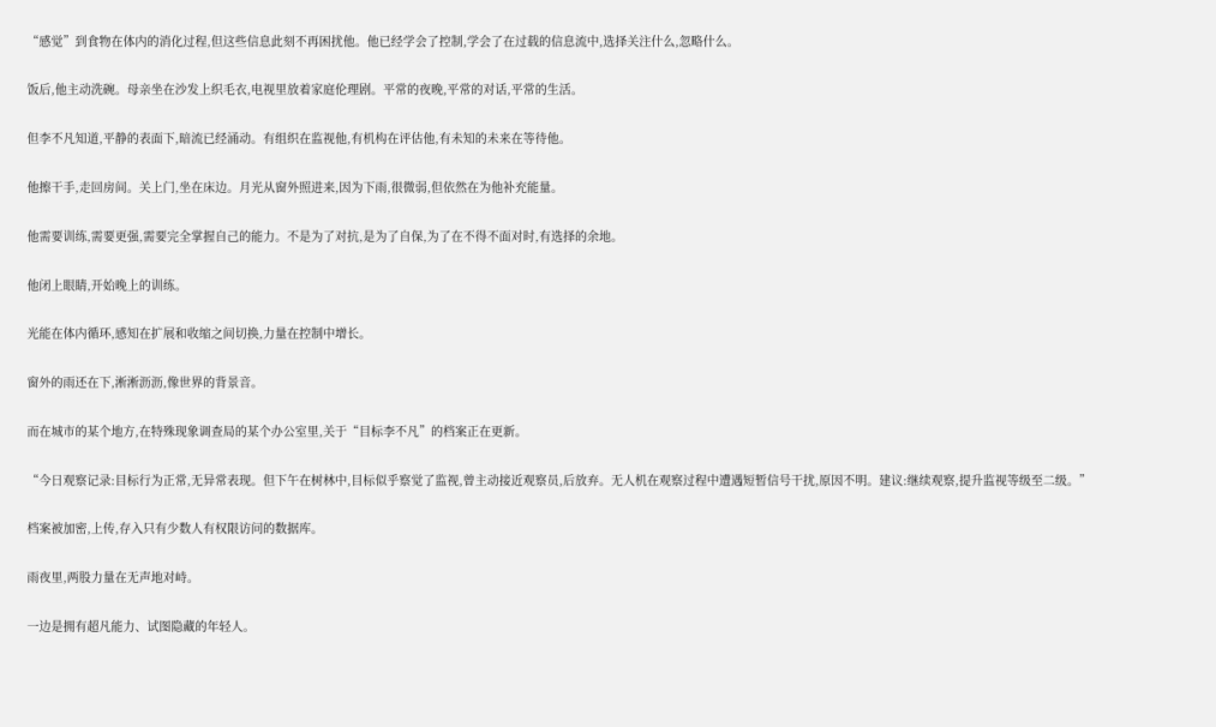“感觉”到食物在体内的消化过程,但这些信息此刻不再困扰他。他已经学会了控制,学会了在过载的信息流中,选择关注什么,忽略什么。

饭后,他主动洗碗。母亲坐在沙发上织毛衣,电视里放着家庭伦理剧。平常的夜晚,平常的对话,平常的生活。

但李不凡知道,平静的表面下,暗流已经涌动。有组织在监视他,有机构在评估他,有未知的未来在等待他。

他擦干手,走回房间。关上门,坐在床边。月光从窗外照进来,因为下雨,很微弱,但依然在为他补充能量。

他需要训练,需要更强,需要完全掌握自己的能力。不是为了对抗,是为了自保,为了在不得不面对时,有选择的余地。

他闭上眼睛,开始晚上的训练。

光能在体内循环,感知在扩展和收缩之间切换,力量在控制中增长。

窗外的雨还在下,淅淅沥沥,像世界的背景音。

而在城市的某个地方,在特殊现象调查局的某个办公室里,关于“目标李不凡”的档案正在更新。

“今日观察记录:目标行为正常,无异常表现。但下午在树林中,目标似乎察觉了监视,曾主动接近观察员,后放弃。无人机在观察过程中遭遇短暂信号干扰,原因不明。建议:继续观察,提升监视等级至二级。”

档案被加密,上传,存入只有少数人有权限访问的数据库。

雨夜里,两股力量在无声地对峙。

一边是拥有超凡能力、试图隐藏的年轻人。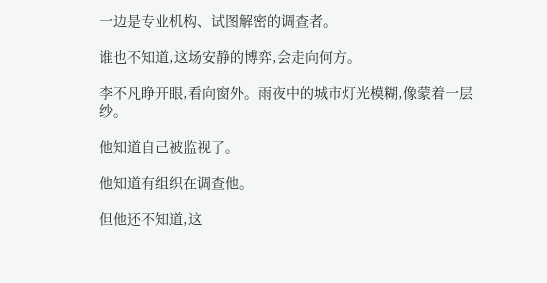一边是专业机构、试图解密的调查者。

谁也不知道,这场安静的博弈,会走向何方。

李不凡睁开眼,看向窗外。雨夜中的城市灯光模糊,像蒙着一层纱。

他知道自己被监视了。

他知道有组织在调查他。

但他还不知道,这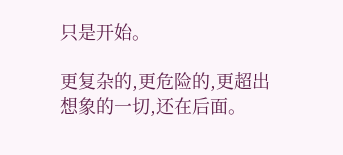只是开始。

更复杂的,更危险的,更超出想象的一切,还在后面。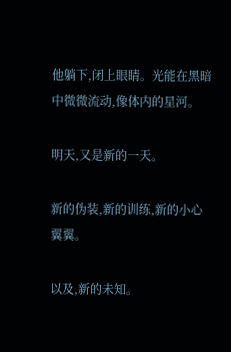他躺下,闭上眼睛。光能在黑暗中微微流动,像体内的星河。

明天,又是新的一天。

新的伪装,新的训练,新的小心翼翼。

以及,新的未知。